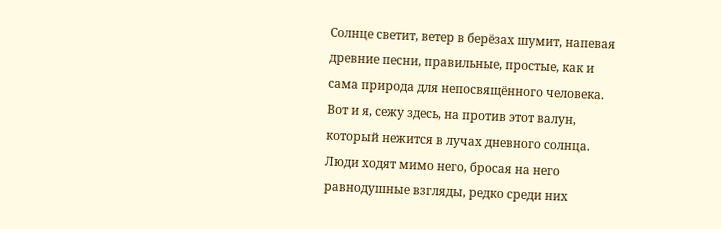Солнце светит, ветер в берёзах шумит, напевая древние песни, правильные, простые, как и сама природа для непосвящённого человека.
Вот и я, сежу здесь, на против этот валун, который нежится в лучах дневного солнца. Люди ходят мимо него, бросая на него равнодушные взгляды, редко среди них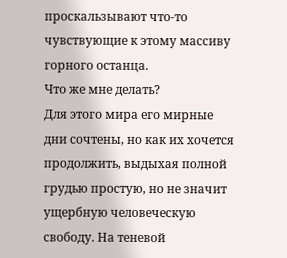проскальзывают что-то чувствующие к этому массиву горного останца.
Что же мне делать?
Для этого мира его мирные дни сочтены, но как их хочется продолжить, выдыхая полной грудью простую, но не значит ущербную человеческую свободу. На теневой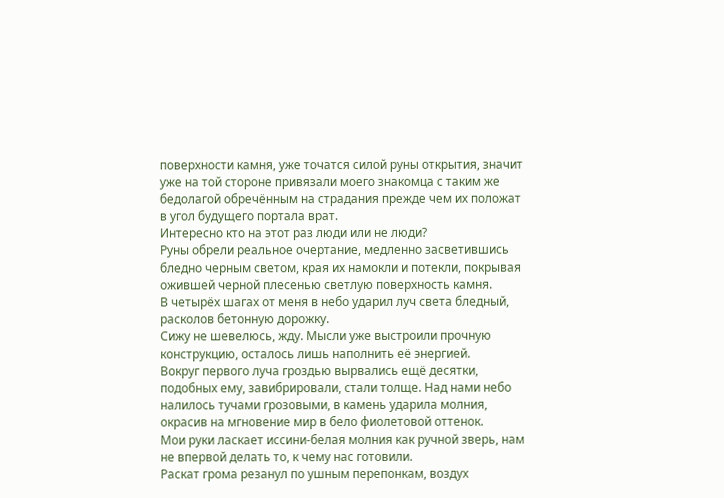поверхности камня, уже точатся силой руны открытия, значит уже на той стороне привязали моего знакомца с таким же бедолагой обречённым на страдания прежде чем их положат в угол будущего портала врат.
Интересно кто на этот раз люди или не люди?
Руны обрели реальное очертание, медленно засветившись бледно черным светом, края их намокли и потекли, покрывая ожившей черной плесенью светлую поверхность камня.
В четырёх шагах от меня в небо ударил луч света бледный, расколов бетонную дорожку.
Сижу не шевелюсь, жду. Мысли уже выстроили прочную конструкцию, осталось лишь наполнить её энергией.
Вокруг первого луча гроздью вырвались ещё десятки, подобных ему, завибрировали, стали толще. Над нами небо налилось тучами грозовыми, в камень ударила молния, окрасив на мгновение мир в бело фиолетовой оттенок.
Мои руки ласкает иссини-белая молния как ручной зверь, нам не впервой делать то, к чему нас готовили.
Раскат грома резанул по ушным перепонкам, воздух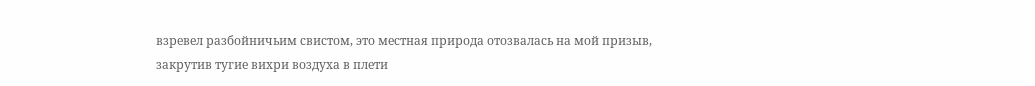взревел разбойничьим свистом, это местная природа отозвалась на мой призыв, закрутив тугие вихри воздуха в плети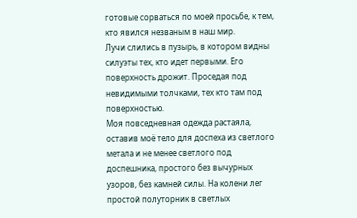готовые сорваться по моей просьбе, к тем, кто явился незваным в наш мир.
Лучи слились в пузырь, в котором видны силуэты тех, кто идет первыми. Его поверхность дрожит. Проседая под невидимыми толчками, тех кто там под поверхностью.
Моя повседневная одежда растаяла, оставив моё тело для доспеха из светлого метала и не менее светлого под доспешника, простого без вычурных узоров, без камней силы. На колени лег простой полуторник в светлых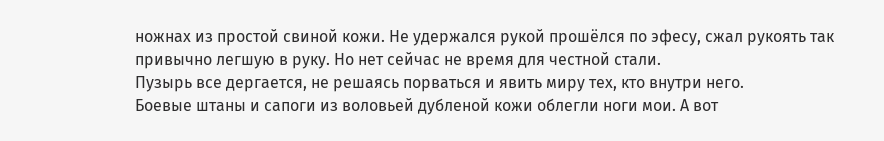ножнах из простой свиной кожи. Не удержался рукой прошёлся по эфесу, сжал рукоять так привычно легшую в руку. Но нет сейчас не время для честной стали.
Пузырь все дергается, не решаясь порваться и явить миру тех, кто внутри него.
Боевые штаны и сапоги из воловьей дубленой кожи облегли ноги мои. А вот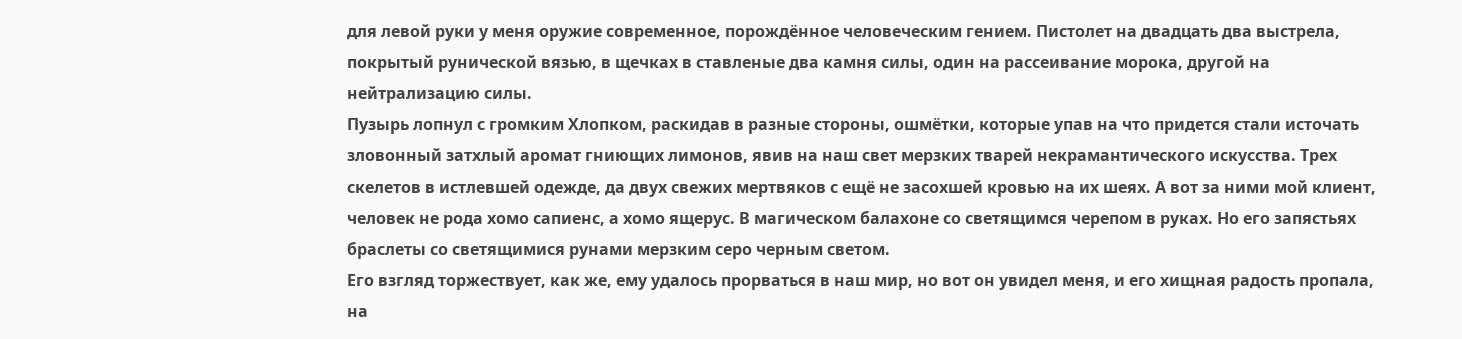для левой руки у меня оружие современное, порождённое человеческим гением. Пистолет на двадцать два выстрела, покрытый рунической вязью, в щечках в ставленые два камня силы, один на рассеивание морока, другой на нейтрализацию силы.
Пузырь лопнул с громким Хлопком, раскидав в разные стороны, ошмётки, которые упав на что придется стали источать зловонный затхлый аромат гниющих лимонов, явив на наш свет мерзких тварей некрамантического искусства. Трех скелетов в истлевшей одежде, да двух свежих мертвяков с ещё не засохшей кровью на их шеях. А вот за ними мой клиент, человек не рода хомо сапиенс, а хомо ящерус. В магическом балахоне со светящимся черепом в руках. Но его запястьях браслеты со светящимися рунами мерзким серо черным светом.
Его взгляд торжествует, как же, ему удалось прорваться в наш мир, но вот он увидел меня, и его хищная радость пропала, на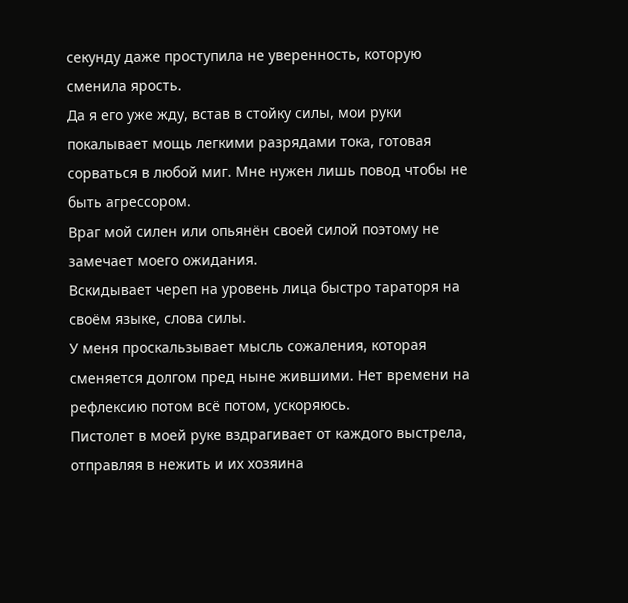секунду даже проступила не уверенность, которую сменила ярость.
Да я его уже жду, встав в стойку силы, мои руки покалывает мощь легкими разрядами тока, готовая сорваться в любой миг. Мне нужен лишь повод чтобы не быть агрессором.
Враг мой силен или опьянён своей силой поэтому не замечает моего ожидания.
Вскидывает череп на уровень лица быстро тараторя на своём языке, слова силы.
У меня проскальзывает мысль сожаления, которая сменяется долгом пред ныне жившими. Нет времени на рефлексию потом всё потом, ускоряюсь.
Пистолет в моей руке вздрагивает от каждого выстрела, отправляя в нежить и их хозяина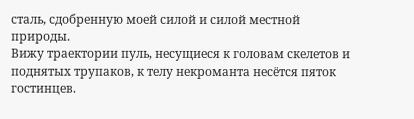сталь, сдобренную моей силой и силой местной природы.
Вижу траектории пуль, несущиеся к головам скелетов и поднятых трупаков, к телу некроманта несётся пяток гостинцев.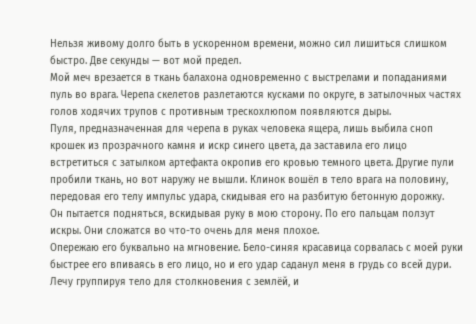Нельзя живому долго быть в ускоренном времени, можно сил лишиться слишком быстро. Две секунды — вот мой предел.
Мой меч врезается в ткань балахона одновременно с выстрелами и попаданиями пуль во врага. Черепа скелетов разлетаются кусками по округе, в затылочных частях голов ходячих трупов с противным трескохлюпом появляются дыры.
Пуля, предназначенная для черепа в руках человека ящера, лишь выбила сноп крошек из прозрачного камня и искр синего цвета, да заставила его лицо встретиться с затылком артефакта окропив его кровью темного цвета. Другие пули пробили ткань, но вот наружу не вышли. Клинок вошёл в тело врага на половину, передовая его телу импульс удара, скидывая его на разбитую бетонную дорожку.
Он пытается подняться, вскидывая руку в мою сторону. По его пальцам ползут искры. Они сложатся во что-то очень для меня плохое.
Опережаю его буквально на мгновение. Бело-синяя красавица сорвалась с моей руки быстрее его впиваясь в его лицо, но и его удар саданул меня в грудь со всей дури.
Лечу группируя тело для столкновения с землёй, и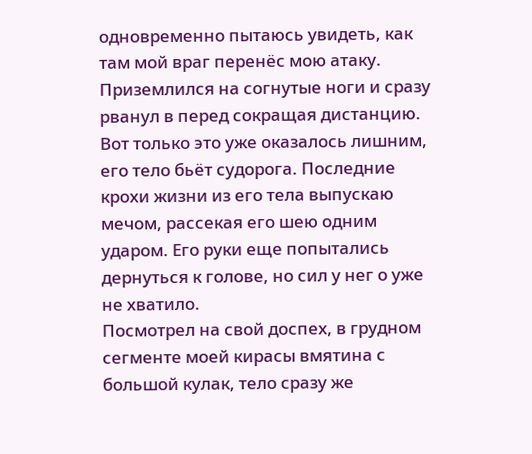одновременно пытаюсь увидеть, как там мой враг перенёс мою атаку.
Приземлился на согнутые ноги и сразу рванул в перед сокращая дистанцию. Вот только это уже оказалось лишним, его тело бьёт судорога. Последние крохи жизни из его тела выпускаю мечом, рассекая его шею одним ударом. Его руки еще попытались дернуться к голове, но сил у нег о уже не хватило.
Посмотрел на свой доспех, в грудном сегменте моей кирасы вмятина с большой кулак, тело сразу же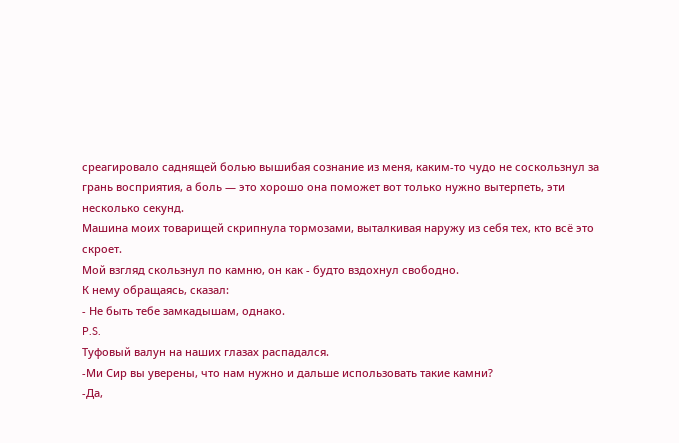среагировало саднящей болью вышибая сознание из меня, каким-то чудо не соскользнул за грань восприятия, а боль — это хорошо она поможет вот только нужно вытерпеть, эти несколько секунд.
Машина моих товарищей скрипнула тормозами, выталкивая наружу из себя тех, кто всё это скроет.
Мой взгляд скользнул по камню, он как - будто вздохнул свободно.
К нему обращаясь, сказал:
- Не быть тебе замкадышам, однако.
P.S.
Туфовый валун на наших глазах распадался.
-Ми Сир вы уверены, что нам нужно и дальше использовать такие камни?
-Да,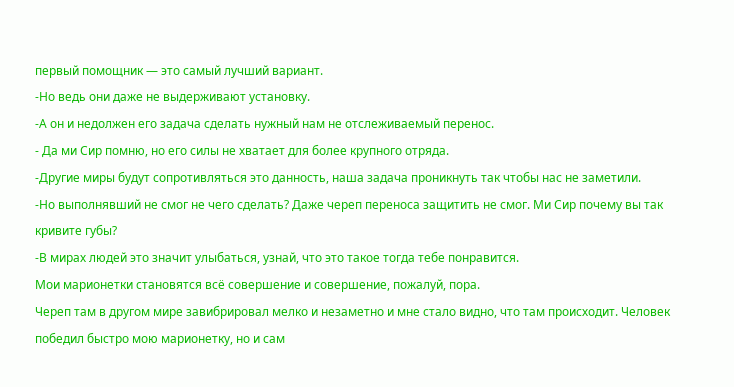первый помощник — это самый лучший вариант.
-Но ведь они даже не выдерживают установку.
-А он и недолжен его задача сделать нужный нам не отслеживаемый перенос.
- Да ми Сир помню, но его силы не хватает для более крупного отряда.
-Другие миры будут сопротивляться это данность, наша задача проникнуть так чтобы нас не заметили.
-Но выполнявший не смог не чего сделать? Даже череп переноса защитить не смог. Ми Сир почему вы так кривите губы?
-В мирах людей это значит улыбаться, узнай, что это такое тогда тебе понравится.
Мои марионетки становятся всё совершение и совершение, пожалуй, пора.
Череп там в другом мире завибрировал мелко и незаметно и мне стало видно, что там происходит. Человек победил быстро мою марионетку, но и сам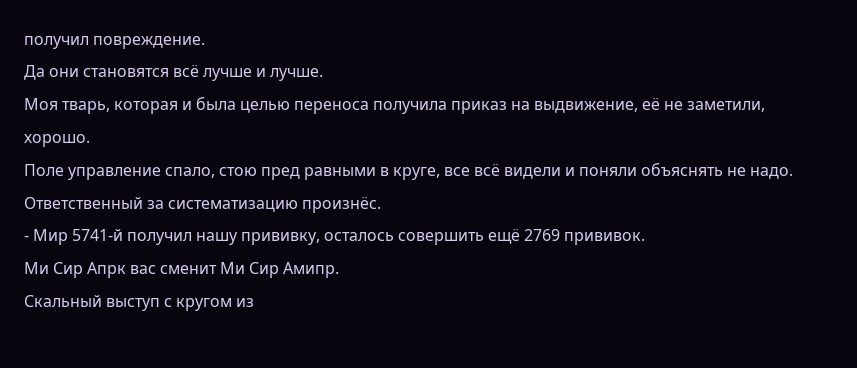получил повреждение.
Да они становятся всё лучше и лучше.
Моя тварь, которая и была целью переноса получила приказ на выдвижение, её не заметили, хорошо.
Поле управление спало, стою пред равными в круге, все всё видели и поняли объяснять не надо.
Ответственный за систематизацию произнёс.
- Мир 5741-й получил нашу прививку, осталось совершить ещё 2769 прививок.
Ми Сир Апрк вас сменит Ми Сир Амипр.
Скальный выступ с кругом из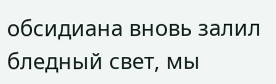обсидиана вновь залил бледный свет, мы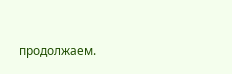продолжаем.